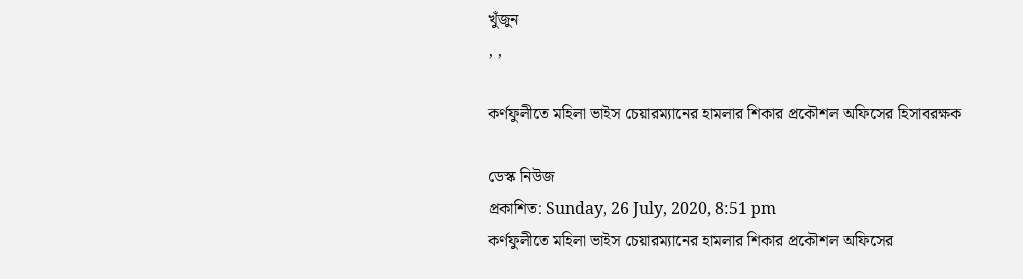খুঁজুন
, ,

কর্ণফুলীতে মহিলা ভাইস চেয়ারম্যানের হামলার শিকার প্রকৌশল অফিসের হিসাবরক্ষক

ডেস্ক নিউজ
প্রকাশিত: Sunday, 26 July, 2020, 8:51 pm
কর্ণফুলীতে মহিলা ভাইস চেয়ারম্যানের হামলার শিকার প্রকৌশল অফিসের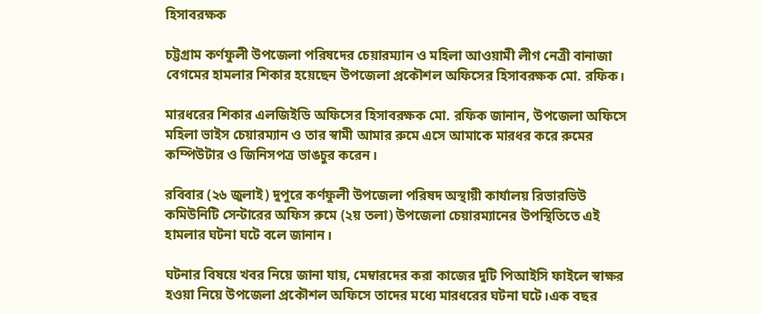হিসাবরক্ষক

চট্টগ্রাম কর্ণফুলী উপজেলা পরিষদের চেয়ারম্যান ও মহিলা আওয়ামী লীগ নেত্রী বানাজা বেগমের হামলার শিকার হয়েছেন উপজেলা প্রকৌশল অফিসের হিসাবরক্ষক মো. রফিক।

মারধরের শিকার এলজিইডি অফিসের হিসাবরক্ষক মো. রফিক জানান, উপজেলা অফিসে মহিলা ভাইস চেয়ারম্যান ও তার স্বামী আমার রুমে এসে আমাকে মারধর করে রুমের কম্পিউটার ও জিনিসপত্র ভাঙচুর করেন।

রবিবার (২৬ জুলাই) দুপুরে কর্ণফুলী উপজেলা পরিষদ অস্থায়ী কার্যালয় রিভারভিউ কমিউনিটি সেন্টারের অফিস রুমে (২য় তলা) উপজেলা চেয়ারম্যানের উপস্থিতিতে এই হামলার ঘটনা ঘটে বলে জানান।

ঘটনার বিষয়ে খবর নিয়ে জানা যায়, মেম্বারদের করা কাজের দুটি পিআইসি ফাইলে স্বাক্ষর হওয়া নিয়ে উপজেলা প্রকৌশল অফিসে তাদের মধ্যে মারধরের ঘটনা ঘটে।এক বছর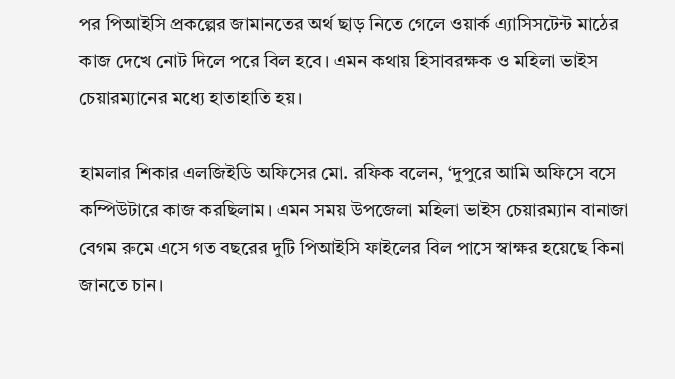পর পিআইসি প্রকল্পের জামানতের অর্থ ছাড় নিতে গেলে ওয়ার্ক এ্যাসিসটেন্ট মাঠের কাজ দেখে নোট দিলে পরে বিল হবে। এমন কথায় হিসাবরক্ষক ও মহিলা ভাইস চেয়ারম্যানের মধ্যে হাতাহাতি হয়।

হামলার শিকার এলজিইডি অফিসের মো. রফিক বলেন, ‘দুপুরে আমি অফিসে বসে কম্পিউটারে কাজ করছিলাম। এমন সময় উপজেলা মহিলা ভাইস চেয়ারম্যান বানাজা বেগম রুমে এসে গত বছরের দুটি পিআইসি ফাইলের বিল পাসে স্বাক্ষর হয়েছে কিনা জানতে চান।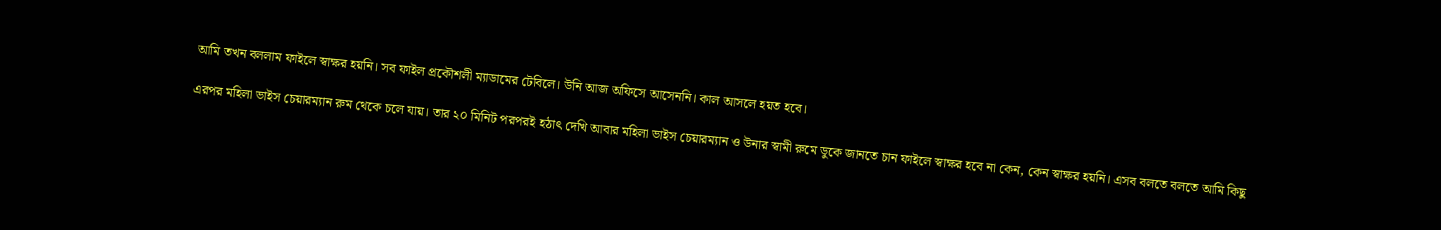আমি তখন বললাম ফাইলে স্বাক্ষর হয়নি। সব ফাইল প্রকৌশলী ম্যাডামের টেবিলে। উনি আজ অফিসে আসেননি। কাল আসলে হয়ত হবে।

এরপর মহিলা ভাইস চেয়ারম্যান রুম থেকে চলে যায়। তার ২০ মিনিট পরপরই হঠাৎ দেখি আবার মহিলা ভাইস চেয়ারম্যান ও উনার স্বামী রুমে ডুকে জানতে চান ফাইলে স্বাক্ষর হবে না কেন, কেন স্বাক্ষর হয়নি। এসব বলতে বলতে আমি কিছু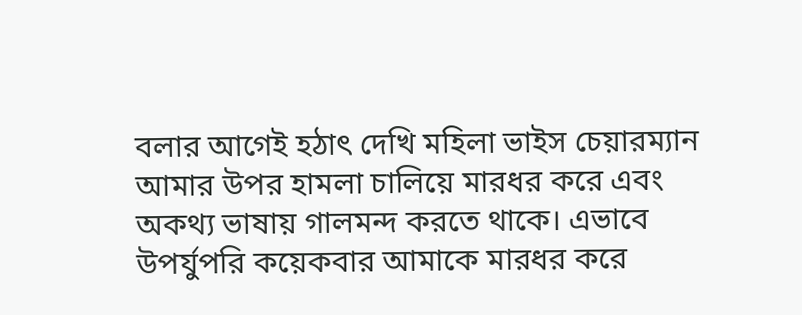বলার আগেই হঠাৎ দেখি মহিলা ভাইস চেয়ারম্যান আমার উপর হামলা চালিয়ে মারধর করে এবং অকথ্য ভাষায় গালমন্দ করতে থাকে। এভাবে উপর্যুপরি কয়েকবার আমাকে মারধর করে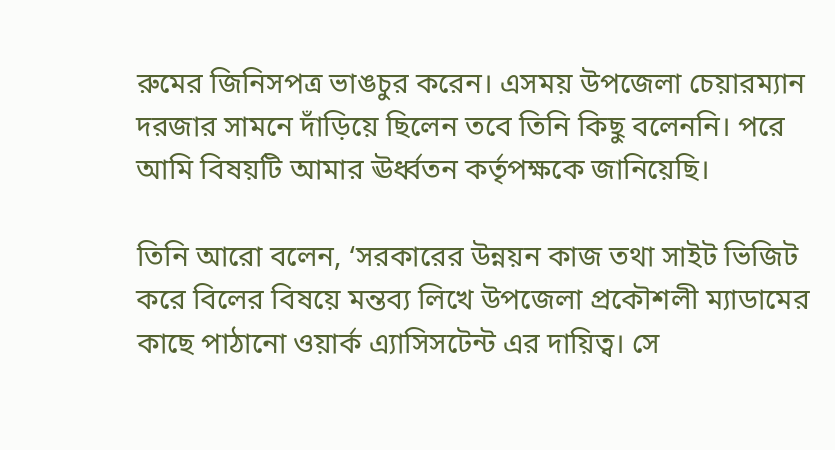রুমের জিনিসপত্র ভাঙচুর করেন। এসময় উপজেলা চেয়ারম্যান দরজার সামনে দাঁড়িয়ে ছিলেন তবে তিনি কিছু বলেননি। পরে আমি বিষয়টি আমার ঊর্ধ্বতন কর্তৃপক্ষকে জানিয়েছি।

তিনি আরো বলেন, ‘সরকারের উন্নয়ন কাজ তথা সাইট ভিজিট করে বিলের বিষয়ে মন্তব্য লিখে উপজেলা প্রকৌশলী ম্যাডামের কাছে পাঠানো ওয়ার্ক এ্যাসিসটেন্ট এর দায়িত্ব। সে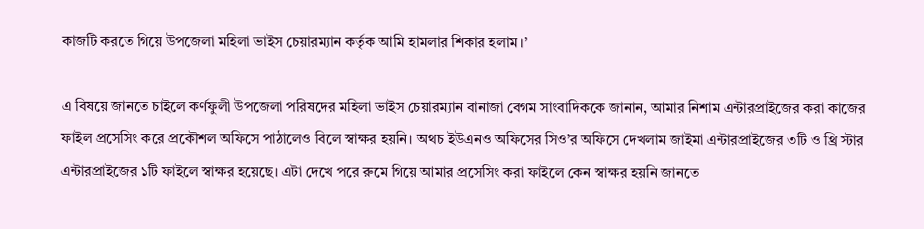কাজটি করতে গিয়ে উপজেলা মহিলা ভাইস চেয়ারম্যান কর্তৃক আমি হামলার শিকার হলাম।’

এ বিষয়ে জানতে চাইলে কর্ণফুলী উপজেলা পরিষদের মহিলা ভাইস চেয়ারম্যান বানাজা বেগম সাংবাদিককে জানান, আমার নিশাম এন্টারপ্রাইজের করা কাজের ফাইল প্রসেসিং করে প্রকৌশল অফিসে পাঠালেও বিলে স্বাক্ষর হয়নি। অথচ ইউএনও অফিসের সিও’র অফিসে দেখলাম জাইমা এন্টারপ্রাইজের ৩টি ও থ্রি স্টার এন্টারপ্রাইজের ১টি ফাইলে স্বাক্ষর হয়েছে। এটা দেখে পরে রুমে গিয়ে আমার প্রসেসিং করা ফাইলে কেন স্বাক্ষর হয়নি জানতে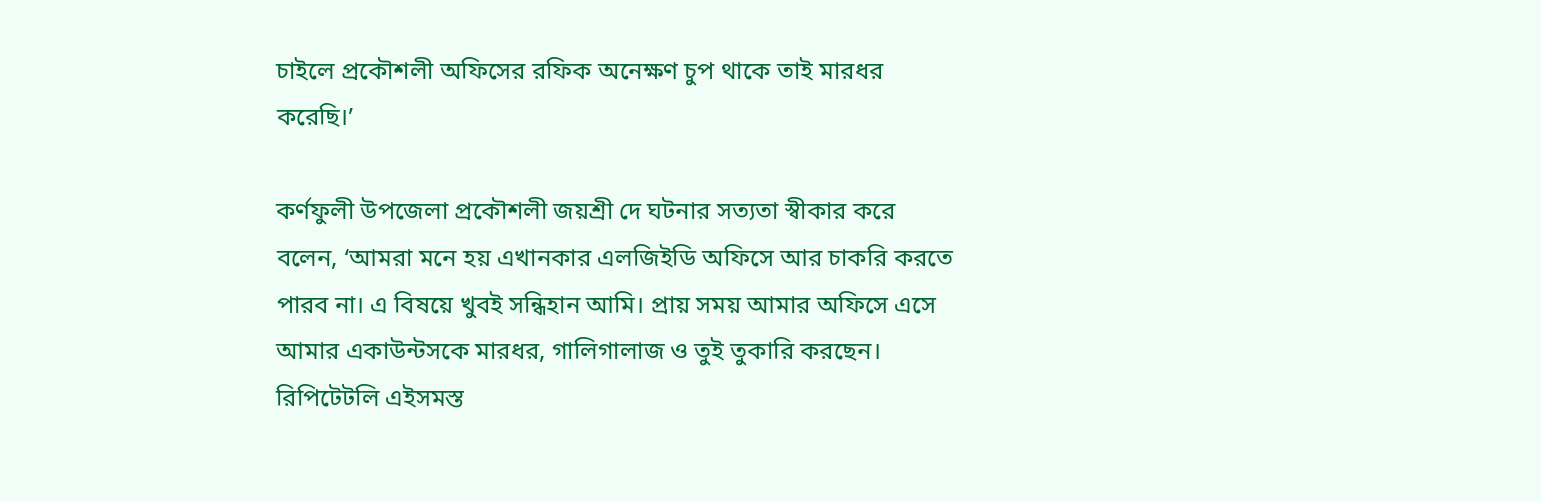চাইলে প্রকৌশলী অফিসের রফিক অনেক্ষণ চুপ থাকে তাই মারধর করেছি।’

কর্ণফুলী উপজেলা প্রকৌশলী জয়শ্রী দে ঘটনার সত্যতা স্বীকার করে বলেন, ‘আমরা মনে হয় এখানকার এলজিইডি অফিসে আর চাকরি করতে পারব না। এ বিষয়ে খুবই সন্ধিহান আমি। প্রায় সময় আমার অফিসে এসে আমার একাউন্টসকে মারধর, গালিগালাজ ও তুই তুকারি করছেন। রিপিটেটলি এইসমস্ত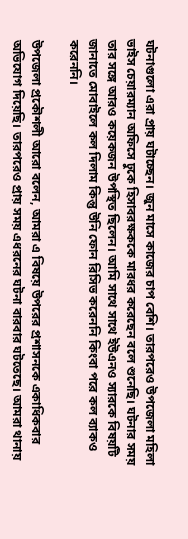ঘটনাগুলো এরা প্রায় ঘটাচ্ছেন। জুন মাসে কাজের চাপ বেশি। তারপরেও উপজেলা মহিলা ভাইস চেয়ারম্যান অফিসে ঢুকে হিসাবরক্ষককে মারধর করেছেন বলে শুনেছি। ঘটনার সময় তার সঙ্গে আরও কয়েকজন উপস্থিত ছিলেন। আমি সাথে সাথে ইউএনও স্যারকে বিষয়টি জানাতে মোবাইলে কল দিলাম কিন্তু উনি ফোন রিসিভ করেননি কিংবা পরে কল ব্যাকও করেননি।

উপজেলা প্রকৌশলী আরো বলেন, আমরা এ বিষয়ে উপরের প্রশাসনকে একাধিকবার অভিযোগ দিয়েছি। তারপরেও প্রায় সময় এধরনের ঘটনা বারবার ঘটতেছে। আমরা থানায়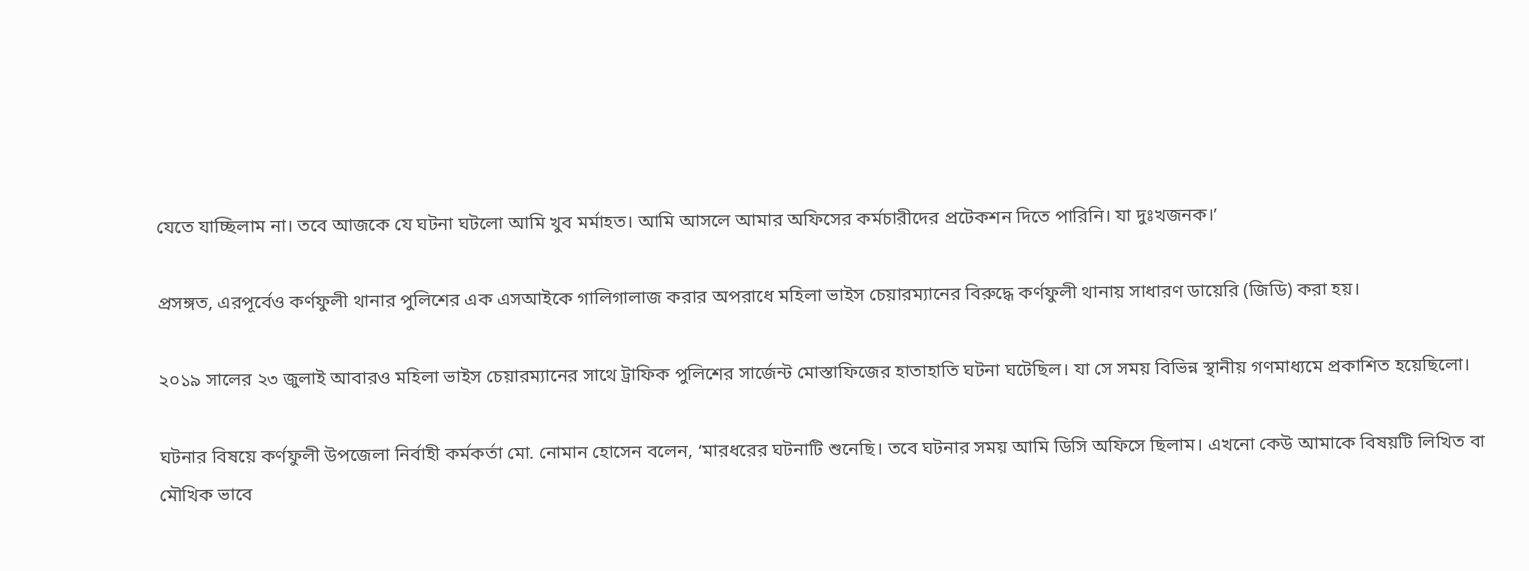যেতে যাচ্ছিলাম না। তবে আজকে যে ঘটনা ঘটলো আমি খুব মর্মাহত। আমি আসলে আমার অফিসের কর্মচারীদের প্রটেকশন দিতে পারিনি। যা দুঃখজনক।’

প্রসঙ্গত, এরপূর্বেও কর্ণফুলী থানার পুলিশের এক এসআইকে গালিগালাজ করার অপরাধে মহিলা ভাইস চেয়ারম্যানের বিরুদ্ধে কর্ণফুলী থানায় সাধারণ ডায়েরি (জিডি) করা হয়।

২০১৯ সালের ২৩ জুলাই আবারও মহিলা ভাইস চেয়ারম্যানের সাথে ট্রাফিক পুলিশের সার্জেন্ট মোস্তাফিজের হাতাহাতি ঘটনা ঘটেছিল। যা সে সময় বিভিন্ন স্থানীয় গণমাধ্যমে প্রকাশিত হয়েছিলো।

ঘটনার বিষয়ে কর্ণফুলী উপজেলা নির্বাহী কর্মকর্তা মো. নোমান হোসেন বলেন, ‘মারধরের ঘটনাটি শুনেছি। তবে ঘটনার সময় আমি ডিসি অফিসে ছিলাম। এখনো কেউ আমাকে বিষয়টি লিখিত বা মৌখিক ভাবে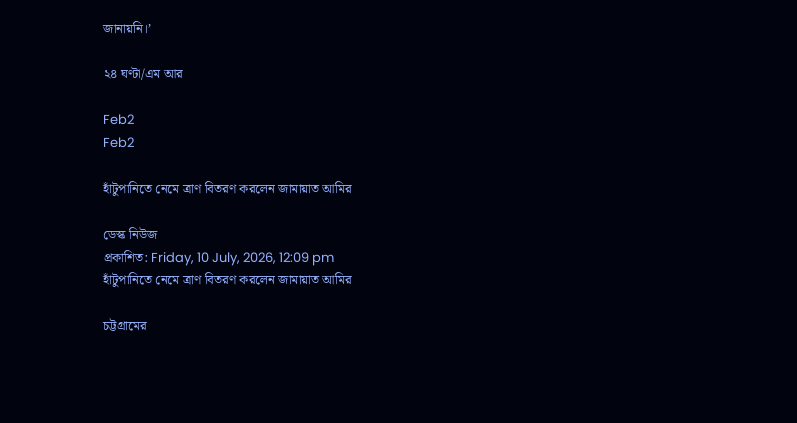জানায়নি।’

২৪ ঘণ্টা/এম আর

Feb2
Feb2

হাঁটুপানিতে নেমে ত্রাণ বিতরণ করলেন জামায়াত আমির

ডেস্ক নিউজ
প্রকাশিত: Friday, 10 July, 2026, 12:09 pm
হাঁটুপানিতে নেমে ত্রাণ বিতরণ করলেন জামায়াত আমির

চট্টগ্রামের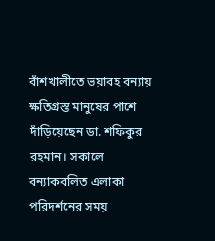বাঁশখালীতে ভয়াবহ বন্যায় ক্ষতিগ্রস্ত মানুষের পাশে দাঁড়িয়েছেন ডা. শফিকুর রহমান। সকালে বন্যাকবলিত এলাকা পরিদর্শনের সময়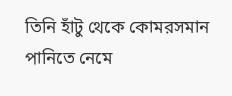তিনি হাঁটু থেকে কোমরসমান পানিতে নেমে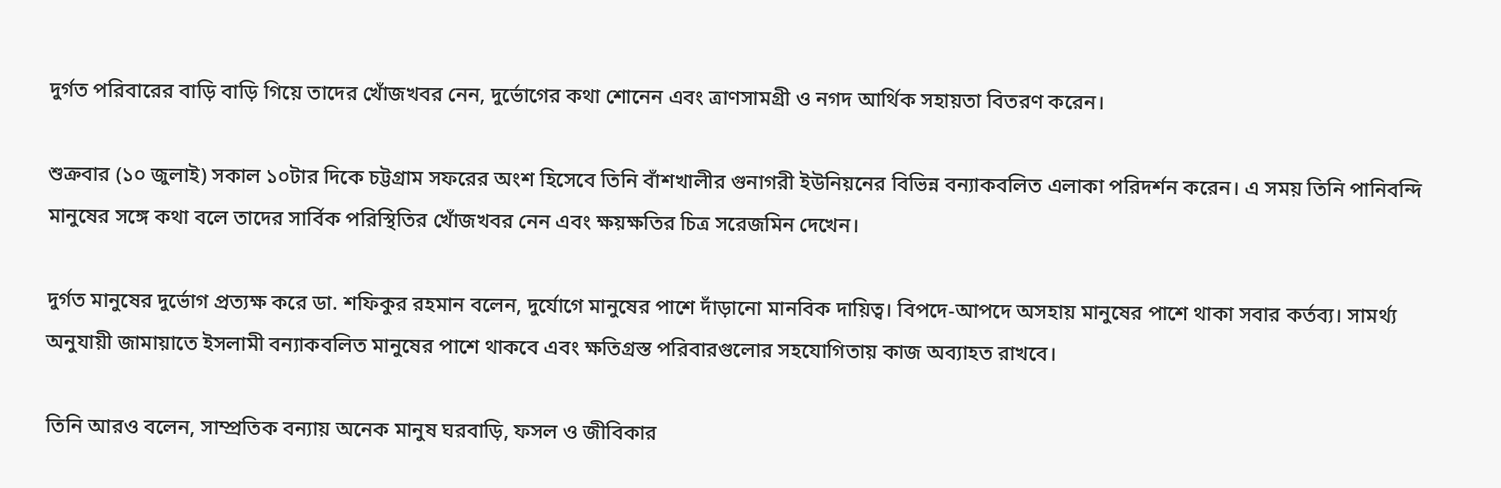দুর্গত পরিবারের বাড়ি বাড়ি গিয়ে তাদের খোঁজখবর নেন, দুর্ভোগের কথা শোনেন এবং ত্রাণসামগ্রী ও নগদ আর্থিক সহায়তা বিতরণ করেন।

শুক্রবার (১০ জুলাই) সকাল ১০টার দিকে চট্টগ্রাম সফরের অংশ হিসেবে তিনি বাঁশখালীর গুনাগরী ইউনিয়নের বিভিন্ন বন্যাকবলিত এলাকা পরিদর্শন করেন। এ সময় তিনি পানিবন্দি মানুষের সঙ্গে কথা বলে তাদের সার্বিক পরিস্থিতির খোঁজখবর নেন এবং ক্ষয়ক্ষতির চিত্র সরেজমিন দেখেন।

দুর্গত মানুষের দুর্ভোগ প্রত্যক্ষ করে ডা. শফিকুর রহমান বলেন, দুর্যোগে মানুষের পাশে দাঁড়ানো মানবিক দায়িত্ব। বিপদে-আপদে অসহায় মানুষের পাশে থাকা সবার কর্তব্য। সামর্থ্য অনুযায়ী জামায়াতে ইসলামী বন্যাকবলিত মানুষের পাশে থাকবে এবং ক্ষতিগ্রস্ত পরিবারগুলোর সহযোগিতায় কাজ অব্যাহত রাখবে।

তিনি আরও বলেন, সাম্প্রতিক বন্যায় অনেক মানুষ ঘরবাড়ি, ফসল ও জীবিকার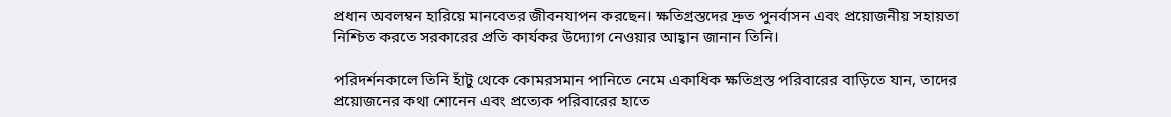প্রধান অবলম্বন হারিয়ে মানবেতর জীবনযাপন করছেন। ক্ষতিগ্রস্তদের দ্রুত পুনর্বাসন এবং প্রয়োজনীয় সহায়তা নিশ্চিত করতে সরকারের প্রতি কার্যকর উদ্যোগ নেওয়ার আহ্বান জানান তিনি।

পরিদর্শনকালে তিনি হাঁটু থেকে কোমরসমান পানিতে নেমে একাধিক ক্ষতিগ্রস্ত পরিবারের বাড়িতে যান, তাদের প্রয়োজনের কথা শোনেন এবং প্রত্যেক পরিবারের হাতে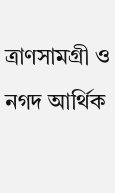ত্রাণসামগ্রী ও নগদ আর্থিক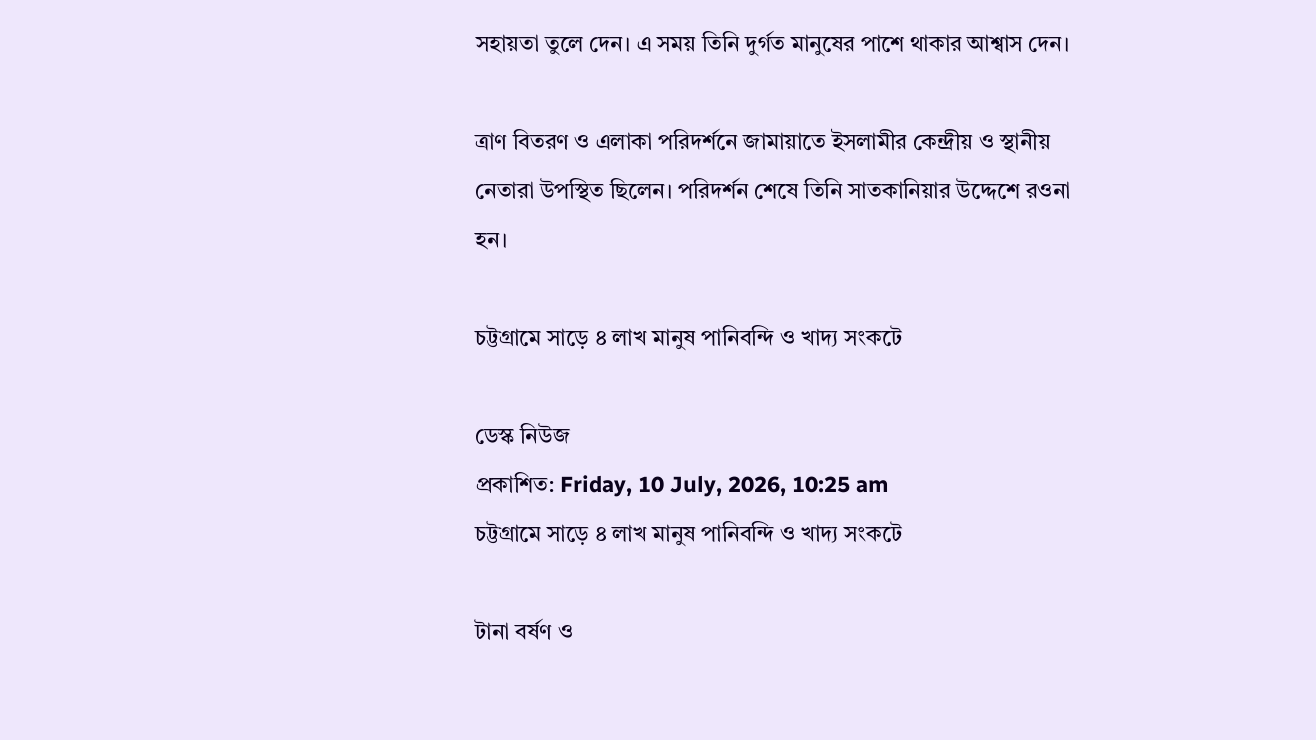সহায়তা তুলে দেন। এ সময় তিনি দুর্গত মানুষের পাশে থাকার আশ্বাস দেন।

ত্রাণ বিতরণ ও এলাকা পরিদর্শনে জামায়াতে ইসলামীর কেন্দ্রীয় ও স্থানীয় নেতারা উপস্থিত ছিলেন। পরিদর্শন শেষে তিনি সাতকানিয়ার উদ্দেশে রওনা হন।

চট্টগ্রামে সাড়ে ৪ লাখ মানুষ পানিবন্দি ও খাদ্য সংকটে

ডেস্ক নিউজ
প্রকাশিত: Friday, 10 July, 2026, 10:25 am
চট্টগ্রামে সাড়ে ৪ লাখ মানুষ পানিবন্দি ও খাদ্য সংকটে

টানা বর্ষণ ও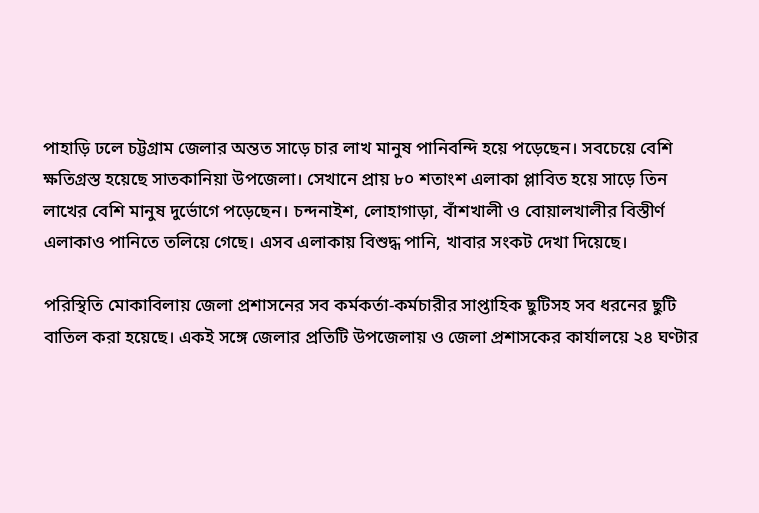পাহাড়ি ঢলে চট্টগ্রাম জেলার অন্তত সাড়ে চার লাখ মানুষ পানিবন্দি হয়ে পড়েছেন। সবচেয়ে বেশি ক্ষতিগ্রস্ত হয়েছে সাতকানিয়া উপজেলা। সেখানে প্রায় ৮০ শতাংশ এলাকা প্লাবিত হয়ে সাড়ে তিন লাখের বেশি মানুষ দুর্ভোগে পড়েছেন। চন্দনাইশ, লোহাগাড়া, বাঁশখালী ও বোয়ালখালীর বিস্তীর্ণ এলাকাও পানিতে তলিয়ে গেছে। এসব এলাকায় বিশুদ্ধ পানি, খাবার সংকট দেখা দিয়েছে।

পরিস্থিতি মোকাবিলায় জেলা প্রশাসনের সব কর্মকর্তা-কর্মচারীর সাপ্তাহিক ছুটিসহ সব ধরনের ছুটি বাতিল করা হয়েছে। একই সঙ্গে জেলার প্রতিটি উপজেলায় ও জেলা প্রশাসকের কার্যালয়ে ২৪ ঘণ্টার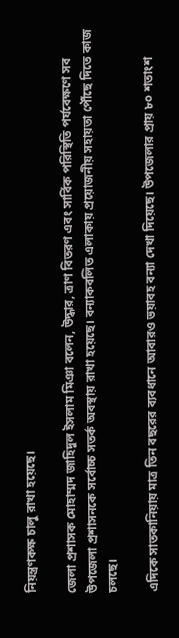নিয়ন্ত্রণকক্ষ চালু রাখা হয়েছে।

জেলা প্রশাসক মোহাম্মদ জাহিদুল ইসলাম মিঞা বলেন, উদ্ধার, ত্রাণ বিতরণ এবং সার্বিক পরিস্থিতি পর্যবেক্ষণে সব উপজেলা প্রশাসনকে সর্বোচ্চ সতর্ক অবস্থায় রাখা হয়েছে। বন্যাকবলিত এলাকায় প্রয়োজনীয় সহায়তা পৌঁছে দিতে কাজ চলছে।

এদিকে সাতকানিয়ায় মাত্র তিন বছরের ব্যবধানে আবারও ভয়াবহ বন্যা দেখা দিয়েছে। উপজেলার প্রায় ৮০ শতাংশ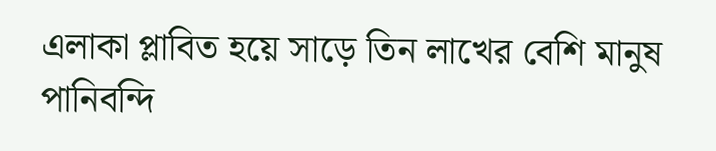এলাকা প্লাবিত হয়ে সাড়ে তিন লাখের বেশি মানুষ পানিবন্দি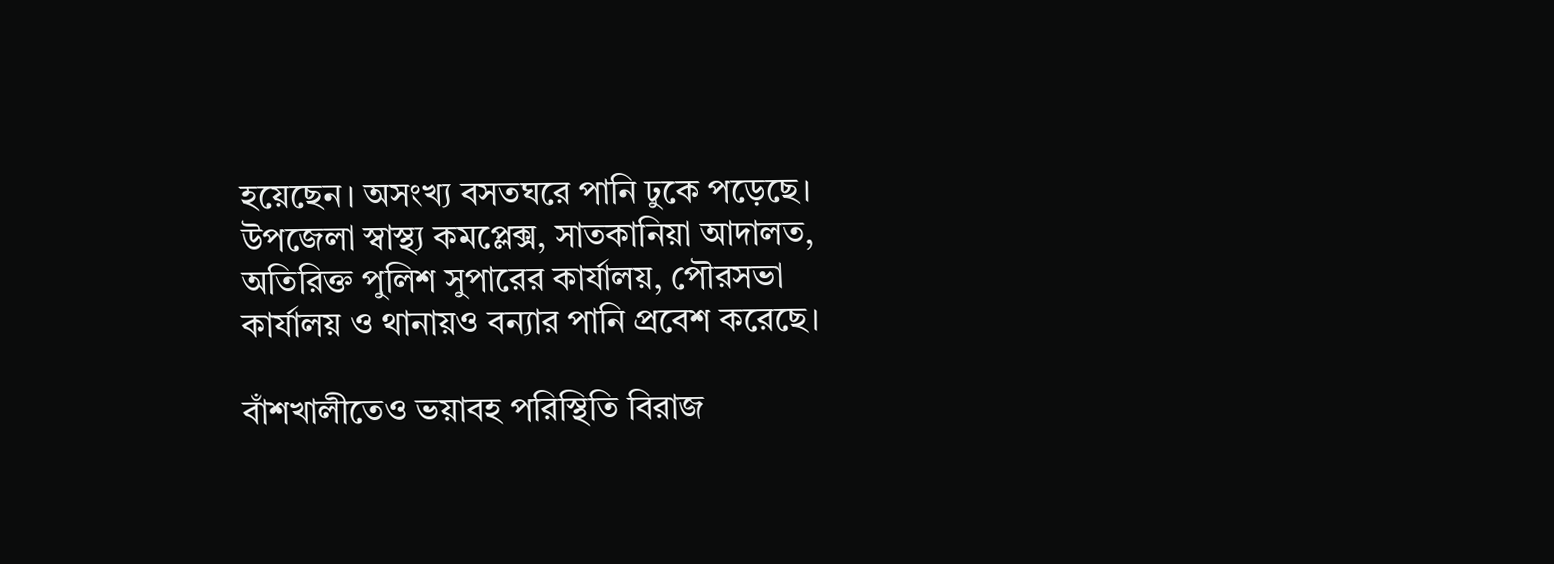হয়েছেন। অসংখ্য বসতঘরে পানি ঢুকে পড়েছে। উপজেলা স্বাস্থ্য কমপ্লেক্স, সাতকানিয়া আদালত, অতিরিক্ত পুলিশ সুপারের কার্যালয়, পৌরসভা কার্যালয় ও থানায়ও বন্যার পানি প্রবেশ করেছে।

বাঁশখালীতেও ভয়াবহ পরিস্থিতি বিরাজ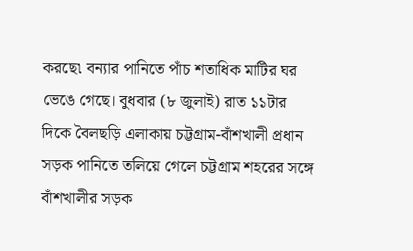করছে৷ বন্যার পানিতে পাঁচ শতাধিক মাটির ঘর ভেঙে গেছে। বুধবার (৮ জুলাই) রাত ১১টার দিকে বৈলছড়ি এলাকায় চট্টগ্রাম-বাঁশখালী প্রধান সড়ক পানিতে তলিয়ে গেলে চট্টগ্রাম শহরের সঙ্গে বাঁশখালীর সড়ক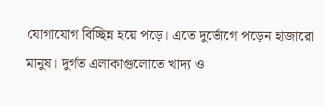যোগাযোগ বিচ্ছিন্ন হয়ে পড়ে। এতে দুর্ভোগে পড়েন হাজারো মানুষ। দুর্গত এলাকাগুলোতে খাদ্য ও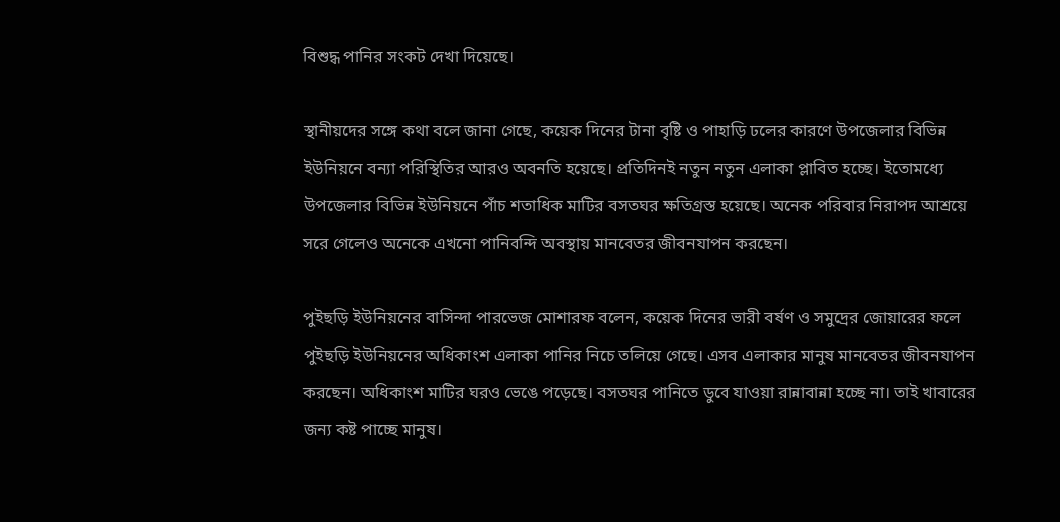বিশুদ্ধ পানির সংকট দেখা দিয়েছে।

স্থানীয়দের সঙ্গে কথা বলে জানা গেছে, কয়েক দিনের টানা বৃষ্টি ও পাহাড়ি ঢলের কারণে উপজেলার বিভিন্ন ইউনিয়নে বন্যা পরিস্থিতির আরও অবনতি হয়েছে। প্রতিদিনই নতুন নতুন এলাকা প্লাবিত হচ্ছে। ইতোমধ্যে উপজেলার বিভিন্ন ইউনিয়নে পাঁচ শতাধিক মাটির বসতঘর ক্ষতিগ্রস্ত হয়েছে। অনেক পরিবার নিরাপদ আশ্রয়ে সরে গেলেও অনেকে এখনো পানিবন্দি অবস্থায় মানবেতর জীবনযাপন করছেন।

পুইছড়ি ইউনিয়নের বাসিন্দা পারভেজ মোশারফ বলেন, কয়েক দিনের ভারী বর্ষণ ও সমুদ্রের জোয়ারের ফলে পুইছড়ি ইউনিয়নের অধিকাংশ এলাকা পানির নিচে তলিয়ে গেছে। এসব এলাকার মানুষ মানবেতর জীবনযাপন করছেন। অধিকাংশ মাটির ঘরও ভেঙে পড়েছে। বসতঘর পানিতে ডুবে যাওয়া রান্নাবান্না হচ্ছে না। তাই খাবারের জন্য কষ্ট পাচ্ছে মানুষ।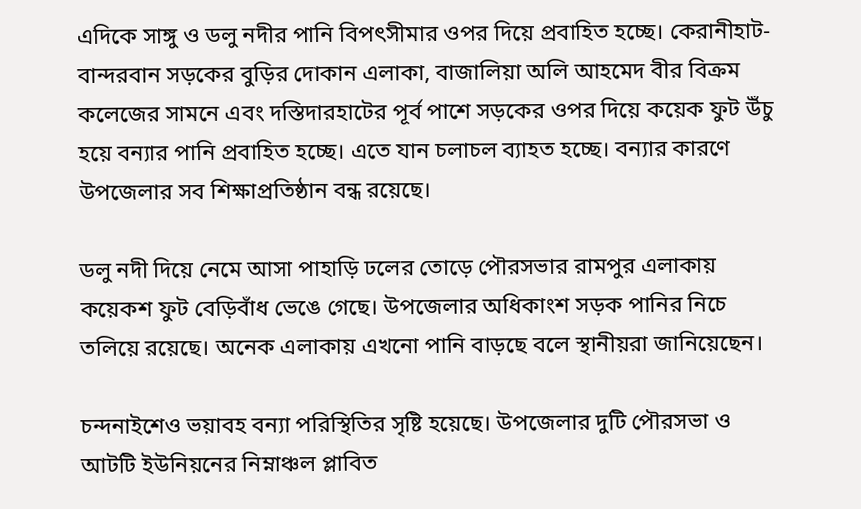এদিকে সাঙ্গু ও ডলু নদীর পানি বিপৎসীমার ওপর দিয়ে প্রবাহিত হচ্ছে। কেরানীহাট-বান্দরবান সড়কের বুড়ির দোকান এলাকা, বাজালিয়া অলি আহমেদ বীর বিক্রম কলেজের সামনে এবং দস্তিদারহাটের পূর্ব পাশে সড়কের ওপর দিয়ে কয়েক ফুট উঁচু হয়ে বন্যার পানি প্রবাহিত হচ্ছে। এতে যান চলাচল ব্যাহত হচ্ছে। বন্যার কারণে উপজেলার সব শিক্ষাপ্রতিষ্ঠান বন্ধ রয়েছে।

ডলু নদী দিয়ে নেমে আসা পাহাড়ি ঢলের তোড়ে পৌরসভার রামপুর এলাকায় কয়েকশ ফুট বেড়িবাঁধ ভেঙে গেছে। উপজেলার অধিকাংশ সড়ক পানির নিচে তলিয়ে রয়েছে। অনেক এলাকায় এখনো পানি বাড়ছে বলে স্থানীয়রা জানিয়েছেন।

চন্দনাইশেও ভয়াবহ বন্যা পরিস্থিতির সৃষ্টি হয়েছে। উপজেলার দুটি পৌরসভা ও আটটি ইউনিয়নের নিম্নাঞ্চল প্লাবিত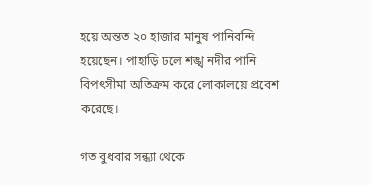হয়ে অন্তত ২০ হাজার মানুষ পানিবন্দি হয়েছেন। পাহাড়ি ঢলে শঙ্খ নদীর পানি বিপৎসীমা অতিক্রম করে লোকালয়ে প্রবেশ করেছে।

গত বুধবার সন্ধ্যা থেকে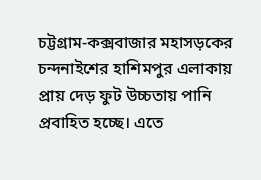চট্টগ্রাম-কক্সবাজার মহাসড়কের চন্দনাইশের হাশিমপুর এলাকায় প্রায় দেড় ফুট উচ্চতায় পানি প্রবাহিত হচ্ছে। এতে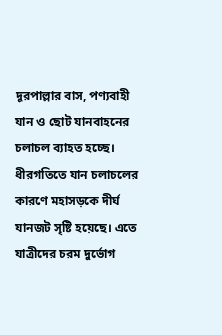দূরপাল্লার বাস, পণ্যবাহী যান ও ছোট যানবাহনের চলাচল ব্যাহত হচ্ছে। ধীরগতিতে যান চলাচলের কারণে মহাসড়কে দীর্ঘ যানজট সৃষ্টি হয়েছে। এতে যাত্রীদের চরম দুর্ভোগ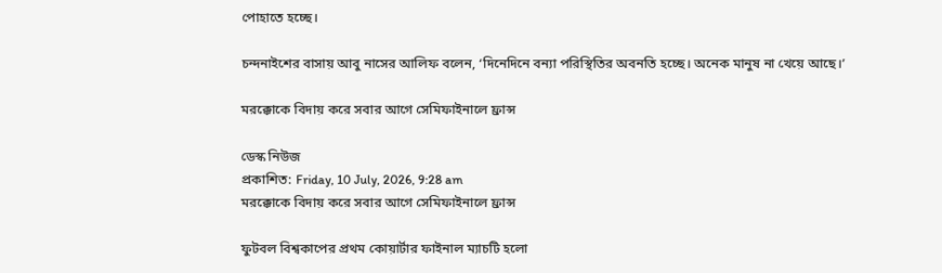পোহাতে হচ্ছে।

চন্দনাইশের বাসায় আবু নাসের আলিফ বলেন, ‘দিনেদিনে বন্যা পরিস্থিতির অবনতি হচ্ছে। অনেক মানুষ না খেয়ে আছে।’

মরক্কোকে বিদায় করে সবার আগে সেমিফাইনালে ফ্রান্স

ডেস্ক নিউজ
প্রকাশিত: Friday, 10 July, 2026, 9:28 am
মরক্কোকে বিদায় করে সবার আগে সেমিফাইনালে ফ্রান্স

ফুটবল বিশ্বকাপের প্রথম কোয়ার্টার ফাইনাল ম্যাচটি হলো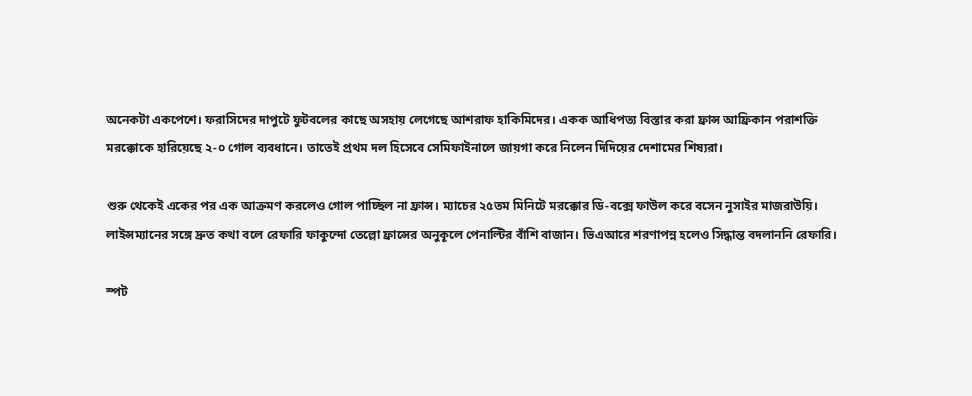অনেকটা একপেশে। ফরাসিদের দাপুটে ফুটবলের কাছে অসহায় লেগেছে আশরাফ হাকিমিদের। একক আধিপত্য বিস্তার করা ফ্রান্স আফ্রিকান পরাশক্তি মরক্কোকে হারিয়েছে ২-০ গোল ব্যবধানে। তাতেই প্রথম দল হিসেবে সেমিফাইনালে জায়গা করে নিলেন দিদিয়ের দেশামের শিষ্যরা।

শুরু থেকেই একের পর এক আক্রমণ করলেও গোল পাচ্ছিল না ফ্রান্স। ম্যাচের ২৫তম মিনিটে মরক্কোর ডি-বক্সে ফাউল করে বসেন নুসাইর মাজরাউয়ি। লাইন্সম্যানের সঙ্গে দ্রুত কথা বলে রেফারি ফাকুন্দো তেল্লো ফ্রান্সের অনুকূলে পেনাল্টির বাঁশি বাজান। ভিএআরে শরণাপন্ন হলেও সিদ্ধান্ত বদলাননি রেফারি।

স্পট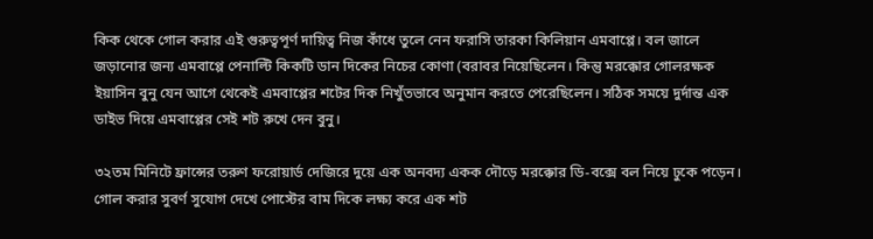কিক থেকে গোল করার এই গুরুত্বপূর্ণ দায়িত্ব নিজ কাঁধে তুলে নেন ফরাসি তারকা কিলিয়ান এমবাপ্পে। বল জালে জড়ানোর জন্য এমবাপ্পে পেনাল্টি কিকটি ডান দিকের নিচের কোণা (বরাবর নিয়েছিলেন। কিন্তু মরক্কোর গোলরক্ষক ইয়াসিন বুনু যেন আগে থেকেই এমবাপ্পের শটের দিক নিখুঁতভাবে অনুমান করতে পেরেছিলেন। সঠিক সময়ে দুর্দান্ত এক ডাইভ দিয়ে এমবাপ্পের সেই শট রুখে দেন বুনু।

৩২তম মিনিটে ফ্রান্সের তরুণ ফরোয়ার্ড দেজিরে দুয়ে এক অনবদ্য একক দৌড়ে মরক্কোর ডি-বক্সে বল নিয়ে ঢুকে পড়েন। গোল করার সুবর্ণ সুযোগ দেখে পোস্টের বাম দিকে লক্ষ্য করে এক শট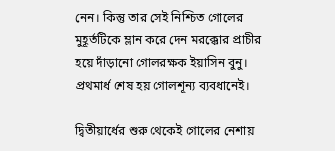নেন। কিন্তু তার সেই নিশ্চিত গোলের মুহূর্তটিকে ম্লান করে দেন মরক্কোর প্রাচীর হয়ে দাঁড়ানো গোলরক্ষক ইয়াসিন বুনু। প্রথমার্ধ শেষ হয় গোলশূন্য ব্যবধানেই।

দ্বিতীয়ার্ধের শুরু থেকেই গোলের নেশায়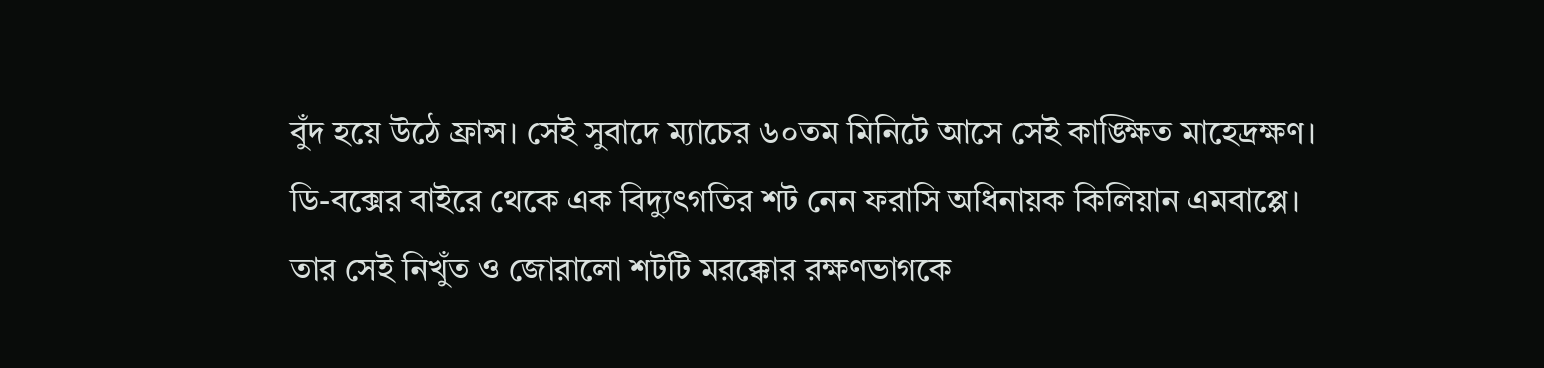বুঁদ হয়ে উঠে ফ্রান্স। সেই সুবাদে ম্যাচের ৬০তম মিনিটে আসে সেই কাঙ্ক্ষিত মাহেদ্রক্ষণ। ডি-বক্সের বাইরে থেকে এক বিদ্যুৎগতির শট নেন ফরাসি অধিনায়ক কিলিয়ান এমবাপ্পে। তার সেই নিখুঁত ও জোরালো শটটি মরক্কোর রক্ষণভাগকে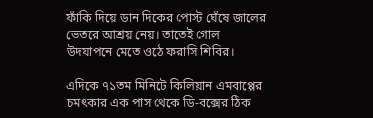ফাঁকি দিয়ে ডান দিকের পোস্ট ঘেঁষে জালের ভেতরে আশ্রয় নেয়। তাতেই গোল উদযাপনে মেতে ওঠে ফরাসি শিবির।

এদিকে ৭১তম মিনিটে কিলিয়ান এমবাপ্পের চমৎকার এক পাস থেকে ডি-বক্সের ঠিক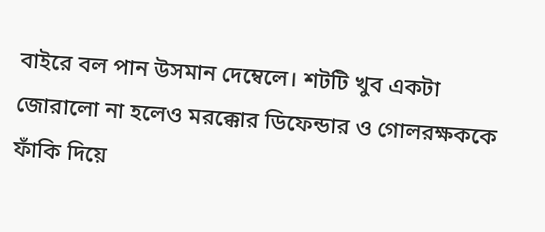বাইরে বল পান উসমান দেম্বেলে। শটটি খুব একটা জোরালো না হলেও মরক্কোর ডিফেন্ডার ও গোলরক্ষককে ফাঁকি দিয়ে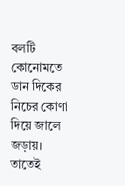বলটি কোনোমতে ডান দিকের নিচের কোণা দিয়ে জালে জড়ায়। তাতেই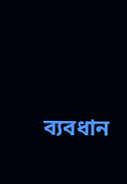ব্যবধান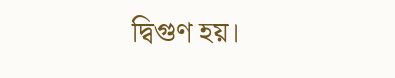দ্বিগুণ হয়।